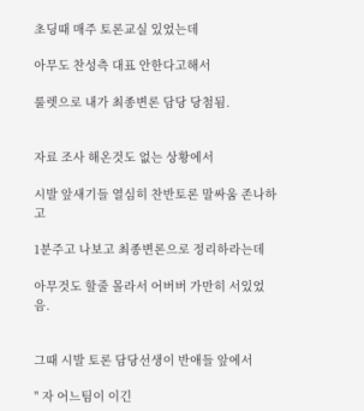초딩때 매주 토론교실 있었는데

아무도 찬성측 대표 안한다고해서

룰렛으로 내가 최종변론 담당 당첨됨.


자료 조사 해온것도 없는 상황에서

시발 앞새기들 열심히 찬반토론 말싸움 존나하고

1분주고 나보고 최종변론으로 정리하라는데

아무것도 할줄 몰라서 어버버 가만히 서있었음.


그때 시발 토론 담당선생이 반애들 앞에서

" 자 어느팀이 이긴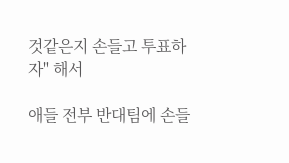것같은지 손들고 투표하자" 해서

애들 전부 반대팀에 손들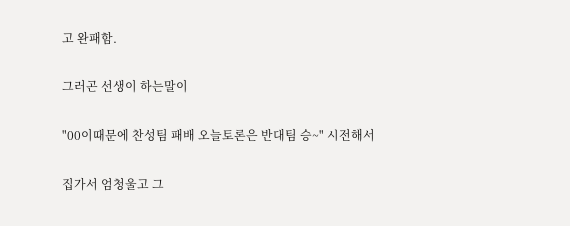고 완패함.

그러곤 선생이 하는말이

"00이때문에 찬성팀 패배 오늘토론은 반대팀 승~" 시전해서

집가서 엄청울고 그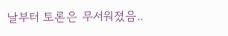날부터 토론은 무서워졌음..